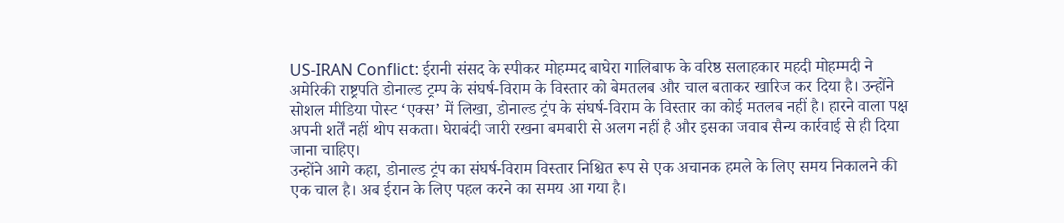US-IRAN Conflict: ईरानी संसद के स्पीकर मोहम्मद बाघेरा गालिबाफ के वरिष्ठ सलाहकार महदी मोहम्मदी ने अमेरिकी राष्ट्रपति डोनाल्ड ट्रम्प के संघर्ष-विराम के विस्तार को बेमतलब और चाल बताकर खारिज कर दिया है। उन्होंने सोशल मीडिया पोस्ट ‘एक्स’ में लिखा, डोनाल्ड ट्रंप के संघर्ष-विराम के विस्तार का कोई मतलब नहीं है। हारने वाला पक्ष अपनी शर्तें नहीं थोप सकता। घेराबंदी जारी रखना बमबारी से अलग नहीं है और इसका जवाब सैन्य कार्रवाई से ही दिया जाना चाहिए।
उन्होंने आगे कहा, डोनाल्ड ट्रंप का संघर्ष-विराम विस्तार निश्चित रूप से एक अचानक हमले के लिए समय निकालने की एक चाल है। अब ईरान के लिए पहल करने का समय आ गया है।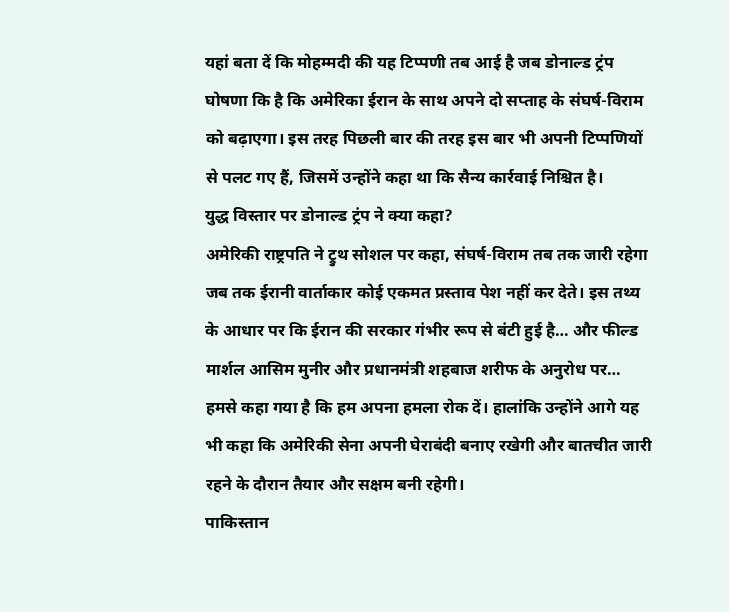यहां बता दें कि मोहम्मदी की यह टिप्पणी तब आई है जब डोनाल्ड ट्रंप घोषणा कि है कि अमेरिका ईरान के साथ अपने दो सप्ताह के संघर्ष-विराम को बढ़ाएगा। इस तरह पिछली बार की तरह इस बार भी अपनी टिप्पणियों से पलट गए हैं, जिसमें उन्होंने कहा था कि सैन्य कार्रवाई निश्चित है।
युद्ध विस्तार पर डोनाल्ड ट्रंप ने क्या कहा?
अमेरिकी राष्ट्रपति ने ट्रुथ सोशल पर कहा, संघर्ष-विराम तब तक जारी रहेगा जब तक ईरानी वार्ताकार कोई एकमत प्रस्ताव पेश नहीं कर देते। इस तथ्य के आधार पर कि ईरान की सरकार गंभीर रूप से बंटी हुई है… और फील्ड मार्शल आसिम मुनीर और प्रधानमंत्री शहबाज शरीफ के अनुरोध पर… हमसे कहा गया है कि हम अपना हमला रोक दें। हालांकि उन्होंने आगे यह भी कहा कि अमेरिकी सेना अपनी घेराबंदी बनाए रखेगी और बातचीत जारी रहने के दौरान तैयार और सक्षम बनी रहेगी।
पाकिस्तान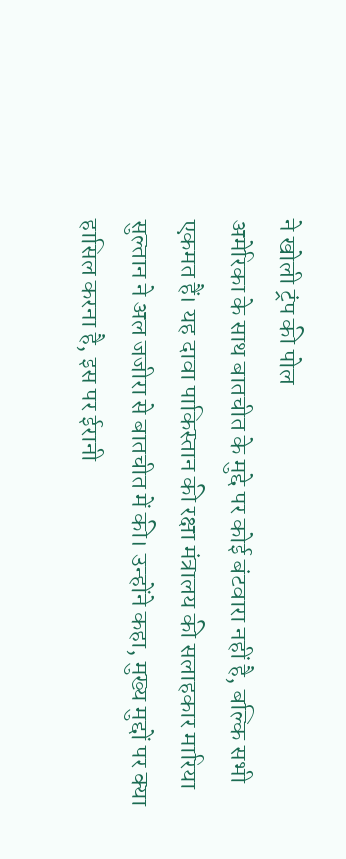ने खोली ट्रंप की पोल
अमेरिका के साथ बातचीत के मुद्दे पर कोई बंटवारा नहीं है, बल्कि सभी एकमत हैं। यह दावा पाकिस्तान की रक्षा मंत्रालय की सलाहकार मारिया सुल्तान ने अल जजीरा से बातचीत में की। उन्होंने कहा, मुख्य मुद्दों पर क्या हासिल करना है, इस पर ईरानी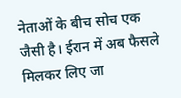नेताओं के बीच सोच एक जैसी है। ईरान में अब फैसले मिलकर लिए जा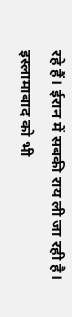रहे हैं। ईरान में सबकी राय ली जा रही है। इस्लामाबाद को भी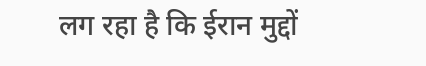लग रहा है कि ईरान मुद्दों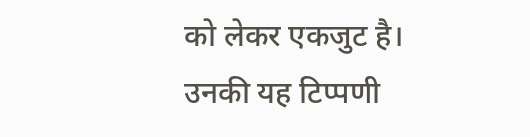को लेकर एकजुट है। उनकी यह टिप्पणी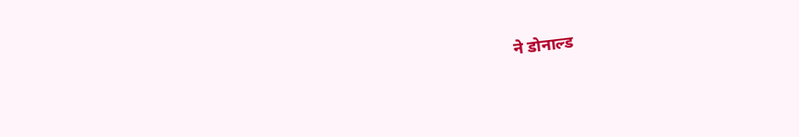ने डोनाल्ड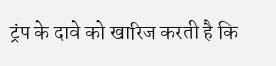ट्रंप के दावे को खारिज करती है कि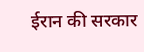ईरान की सरकार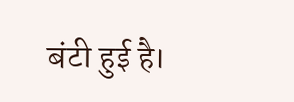बंटी हुई है।